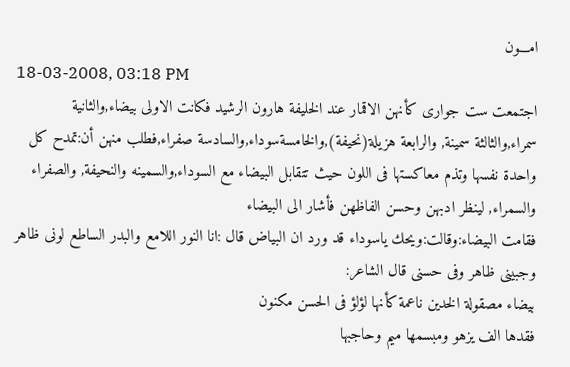امـــون
18-03-2008, 03:18 PM
اجتمعت ست جوارى كأنهن الاقمار عند الخليفة هارون الرشيد فكانت الاولى بيضاء,والثانية سمراء,والثالثة سمينة, والرابعة هزيلة(نحيفة),والخامسةسوداء,والسادسة صفراء,فطلب منهن أن:تمدح كل واحدة نفسها وتذم معاكستها فى اللون حيث تتقابل البيضاء مع السوداء,والسمينه والنحيفة, والصفراء والسمراء, لينظر ادبهن وحسن الفاظهن فأشار الى البيضاء
فقامت البيضاء:وقالت:ويحك ياسوداء قد ورد ان البياض قال :انا النور اللامع والبدر الساطع لونى ظاهر وجبينى ظاهر وفى حسنى قال الشاعر:
بيضاء مصقولة الخدين ناعمة كأنها لؤلؤ فى الحسن مكنون
فقدها الف يزهو ومبسمها ميم وحاجبها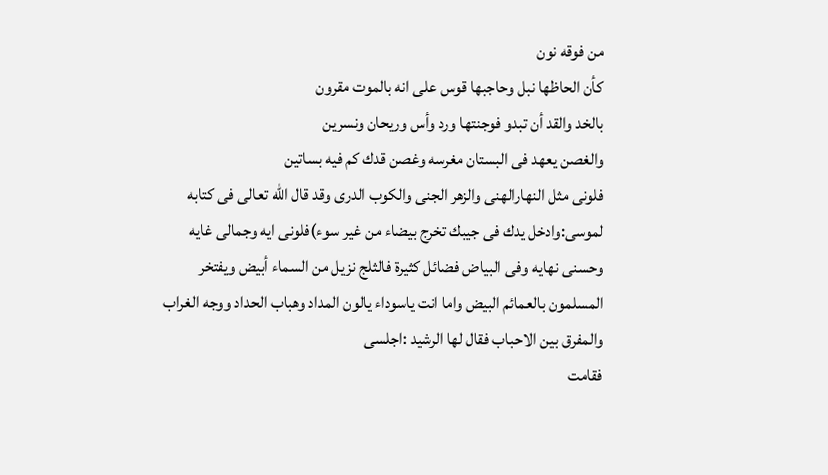من فوقه نون
كأن الحاظها نبل وحاجبها قوس على انه بالموت مقرون
بالخد والقد أن تبدو فوجنتها ورد وأس وريحان ونسرين
والغصن يعهد فى البستان مغرسه وغصن قدك كم فيه بساتين
فلونى مثل النهارالهنى والزهر الجنى والكوب الدرى وقد قال الله تعالى فى كتابه لموسى:وادخل يدك فى جيبك تخرج بيضاء من غير سوء)فلونى ايه وجمالى غايه وحسنى نهايه وفى البياض فضائل كثيرة فالثلج نزيل من السماء أبيض ويفتخر المسلمون بالعمائم البيض واما انت ياسوداء يالون المداد وهباب الحداد ووجه الغراب والمفرق بين الاحباب فقال لها الرشيد :اجلسى
فقامت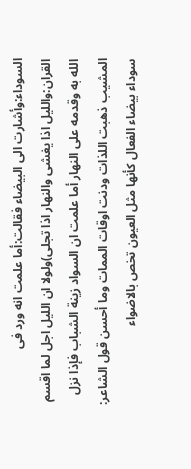السوداء:وأشارت الى البيضاء فقالت:أما علمت انه ورد فى القران:والليل اذا يغشى والنهار اذا تجلى)ولولا ان الليل اجل لما اقسم الله به وقدمه على النهار أما علمت ان السواد زينة الشباب فإذا نزل المشيب ذهبت اللذات ودنت اوقات الممات وما أحسن قول الشاعر:
سوداء بيضاء الفعال كأنها مثل العيون تخص بالاضواء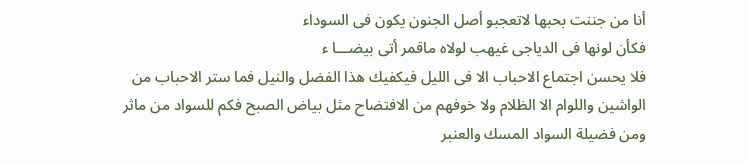أنا من جننت بحبها لاتعجبو أصل الجنون يكون فى السوداء
فكأن لونها فى الدياجى غيهب لولاه ماقمر أتى بيضـــا ء
فلا يحسن اجتماع الاحباب الا فى الليل فيكفيك هذا الفضل والنيل فما ستر الاحباب من الواشين واللوام الا الظلام ولا خوفهم من الافتضاح مثل بياض الصبح فكم للسواد من ماثر ومن فضيلة السواد المسك والعنبر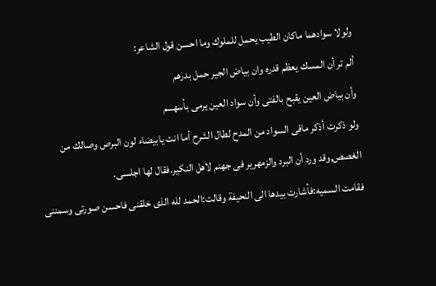ولولا سوادهما ماكان الطيب يحمل للملوك وما احسن قول الشاعر:
ألم تر أن المسك يعظم قدره وان بياض الجير حمل بدرهم
وأن بياض العين يقبح بالفتى وأن سواد العين يرمى بأسهـــم
ولو ذكرت أذكر مافى السواد من المدح لطال الشرح أما انت يابيضاء لون البرص وصالك من الغصص,وقد ورد أن البرد والزمهرير فى جهنم لاهل النكير.فقال لها اجلسى.
فقامت السميه:فأشارت بيدها الى النحيفة وقالت:الحمد لله الذى خلقنى فاحسن صورتى وسمننى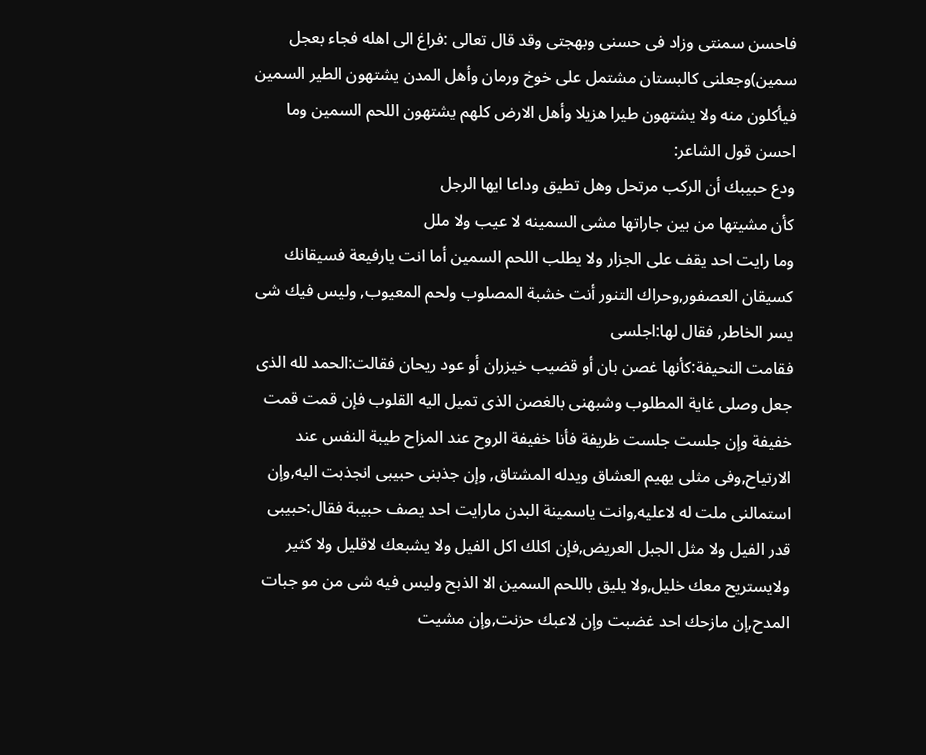فاحسن سمنتى وزاد فى حسنى وبهجتى وقد قال تعالى :فراغ الى اهله فجاء بعجل سمين)وجعلنى كالبستان مشتمل على خوخ ورمان وأهل المدن يشتهون الطير السمين فيأكلون منه ولا يشتهون طيرا هزيلا وأهل الارض كلهم يشتهون اللحم السمين وما احسن قول الشاعر:
ودع حبيبك أن الركب مرتحل وهل تطيق وداعا ايها الرجل
كأن مشيتها من بين جاراتها مشى السمينه لا عيب ولا ملل
وما رايت احد يقف على الجزار ولا يطلب اللحم السمين أما انت يارفيعة فسيقانك كسيقان العصفور,وحراك التنور أنت خشبة المصلوب ولحم المعيوب, وليس فيك شى يسر الخاطر, فقال لها:اجلسى
فقامت النحيفة:كأنها غصن بان أو قضيب خيزران أو عود ريحان فقالت:الحمد لله الذى جعل وصلى غاية المطلوب وشبهنى بالغصن الذى تميل اليه القلوب فإن قمت قمت خفيفة وإن جلست جلست ظريفة فأنا خفيفة الروح عند المزاح طيبة النفس عند الارتياح,وفى مثلى يهيم العشاق ويدله المشتاق, وإن جذبنى حبيبى انجذبت اليه,وإن استمالنى ملت له لاعليه,وانت ياسمينة البدن مارايت احد يصف حبيبة فقال:حبيبى قدر الفيل ولا مثل الجبل العريض,فإن اكلك اكل الفيل ولا يشبعك لاقليل ولا كثير ولايستريح معك خليل,ولا يليق باللحم السمين الا الذبح وليس فيه شى من مو جبات المدح,إن مازحك احد غضبت وإن لاعبك حزنت,وإن مشيت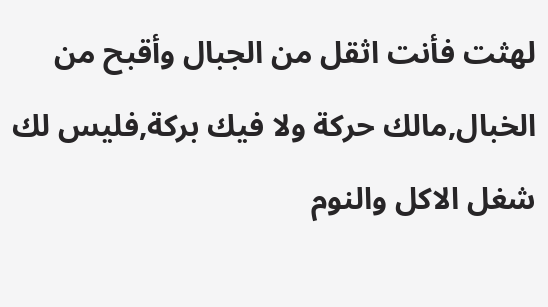لهثت فأنت اثقل من الجبال وأقبح من الخبال,مالك حركة ولا فيك بركة,فليس لك شغل الاكل والنوم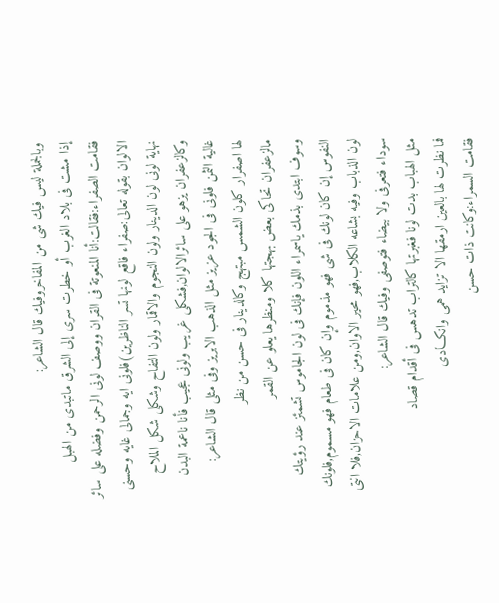وبالجملة ليس فيك شى من المفاخروفيك قال الشاعر:
إذا مشت فى بلاد الغرب أو خطرت سرى إلى الشرق ماتبدى من الهبل
فقامت الصفراء:فقالت:أنا المنعوتة فى القران ووصف لونى الرحمن وفضله على سائر الالوان بقوله تعالى:صفراء فاقع لونها تسر الناظرين)فلونى ايه وجمالى غايه وحسنى نهاية لونى لون الدينار ولون النجوم والاقمار ولون التفاح وشكلى شكل الملاح وكالزعفران يزهو على سائرالالوان,فشكلى غريب ولونى عجيب فأنا ناعمة البدن غالية الثمن فلونى فى الجود عزيز مثل الذهب الابريز وفى مثلى قال الشاعر:
لها اصفرار كلون الشمس مبتهج وكالدينار فى حسن من نظر
مالزعفران تحاكى بعض بهجتها كلا ومنظرها يعلو عن القمر
وسوف ابتدى بذمك ياسمراء اللون فإنك فى لون الجاموس تشمئز عند رؤيتك النفوس إن كان لونك فى شى فهو مذموم وإن كان فى طعام فهو مسموم,فلونك لون الذباب وفيه بشاعه الكلاب,فهو محير الاوان,ومن علامات الاحزان,فلا انتى سوداء فتعرفى ولا بيضاء فتوصفى وفيك قال الشاعر:
مثل الهباب بدت لونا فغبرتها كالتراب تدهس فى أقدام قصاد
فما نظرت لها بالعين ارمقها الا تزايد همى وانكـــادى
فقامت السمراء:وكانت ذات حسن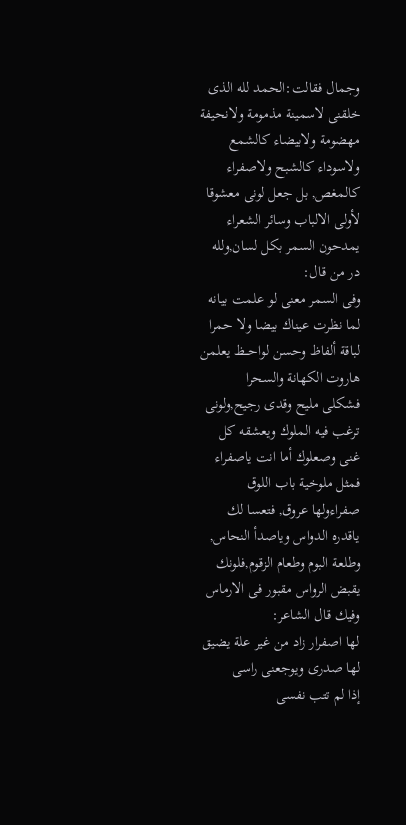وجمال فقالت:الحمد لله الذى خلقنى لاسمينة مذمومة ولانحيفة مهضومة ولابيضاء كالشمع ولاسوداء كالشبح ولاصفراء كالمغص, بل جعل لونى معشوقا لأولى الالباب وسائر الشعراء يمدحون السمر بكل لسان,ولله در من قال:
وفى السمر معنى لو علمت بيانه لما نظرت عيناك بيضا ولا حمرا
لباقة ألفاظ وحسن لواحـــظ يعلمن هاروت الكهانة والسحرا
فشكلى مليح وقدى رجيح,ولونى ترغب فيه الملوك ويعشقه كل غنى وصعلوك أما انت ياصفراء فمثل ملوخية باب اللوق صفراءولها عروق, فتعسا لك ياقدره الدواس وياصدأ النحاس, وطلعة البوم وطعام الزقوم,فلونك يقبض الرواس مقبور فى الارماس وفيك قال الشاعر:
لها اصفرار زاد من غير علة يضيق لها صدرى ويوجعنى راسى
إذا لم تتب نفسى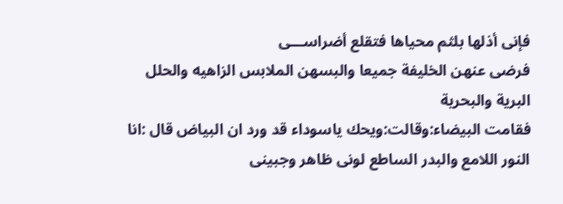فإنى أذلها بلثم محياها فتقلع أضراســـى
فرضى عنهن الخليفة جميعا والبسهن الملابس الزاهيه والحلل البرية والبحرية
فقامت البيضاء:وقالت:ويحك ياسوداء قد ورد ان البياض قال :انا النور اللامع والبدر الساطع لونى ظاهر وجبينى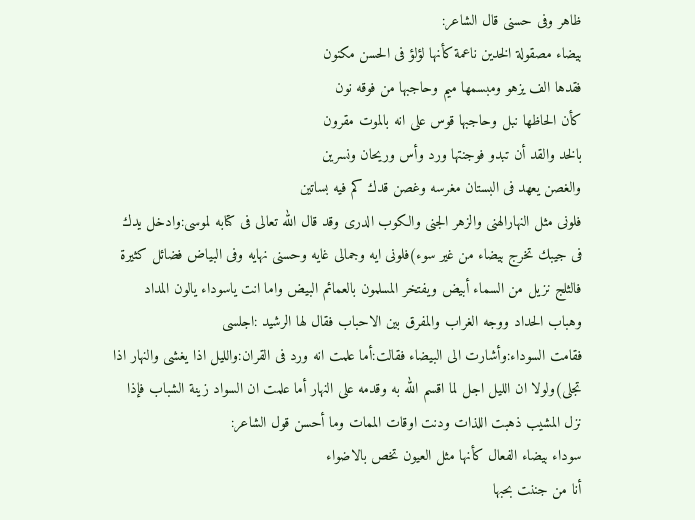ظاهر وفى حسنى قال الشاعر:
بيضاء مصقولة الخدين ناعمة كأنها لؤلؤ فى الحسن مكنون
فقدها الف يزهو ومبسمها ميم وحاجبها من فوقه نون
كأن الحاظها نبل وحاجبها قوس على انه بالموت مقرون
بالخد والقد أن تبدو فوجنتها ورد وأس وريحان ونسرين
والغصن يعهد فى البستان مغرسه وغصن قدك كم فيه بساتين
فلونى مثل النهارالهنى والزهر الجنى والكوب الدرى وقد قال الله تعالى فى كتابه لموسى:وادخل يدك فى جيبك تخرج بيضاء من غير سوء)فلونى ايه وجمالى غايه وحسنى نهايه وفى البياض فضائل كثيرة فالثلج نزيل من السماء أبيض ويفتخر المسلمون بالعمائم البيض واما انت ياسوداء يالون المداد وهباب الحداد ووجه الغراب والمفرق بين الاحباب فقال لها الرشيد :اجلسى
فقامت السوداء:وأشارت الى البيضاء فقالت:أما علمت انه ورد فى القران:والليل اذا يغشى والنهار اذا تجلى)ولولا ان الليل اجل لما اقسم الله به وقدمه على النهار أما علمت ان السواد زينة الشباب فإذا نزل المشيب ذهبت اللذات ودنت اوقات الممات وما أحسن قول الشاعر:
سوداء بيضاء الفعال كأنها مثل العيون تخص بالاضواء
أنا من جننت بحبها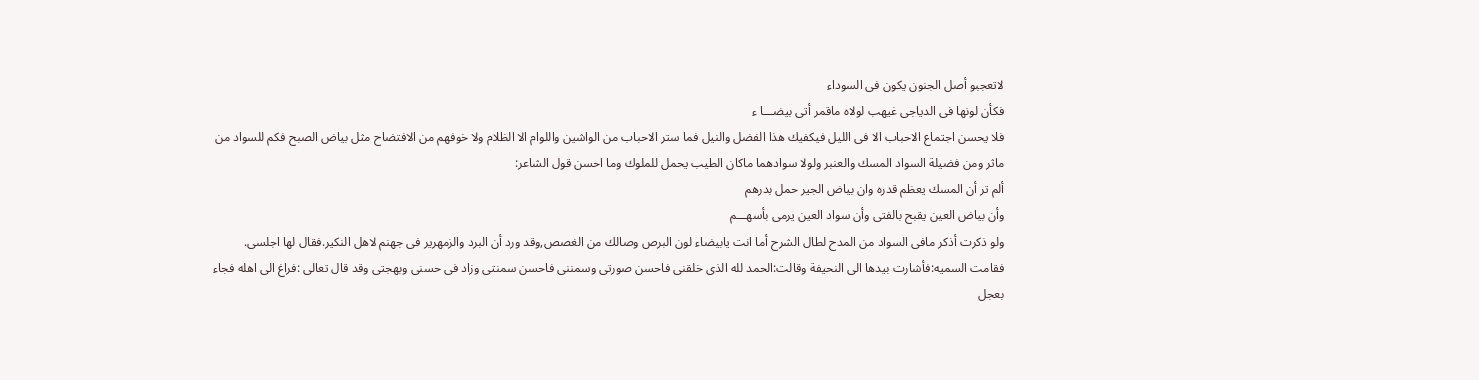لاتعجبو أصل الجنون يكون فى السوداء
فكأن لونها فى الدياجى غيهب لولاه ماقمر أتى بيضـــا ء
فلا يحسن اجتماع الاحباب الا فى الليل فيكفيك هذا الفضل والنيل فما ستر الاحباب من الواشين واللوام الا الظلام ولا خوفهم من الافتضاح مثل بياض الصبح فكم للسواد من ماثر ومن فضيلة السواد المسك والعنبر ولولا سوادهما ماكان الطيب يحمل للملوك وما احسن قول الشاعر:
ألم تر أن المسك يعظم قدره وان بياض الجير حمل بدرهم
وأن بياض العين يقبح بالفتى وأن سواد العين يرمى بأسهـــم
ولو ذكرت أذكر مافى السواد من المدح لطال الشرح أما انت يابيضاء لون البرص وصالك من الغصص,وقد ورد أن البرد والزمهرير فى جهنم لاهل النكير.فقال لها اجلسى.
فقامت السميه:فأشارت بيدها الى النحيفة وقالت:الحمد لله الذى خلقنى فاحسن صورتى وسمننى فاحسن سمنتى وزاد فى حسنى وبهجتى وقد قال تعالى :فراغ الى اهله فجاء بعجل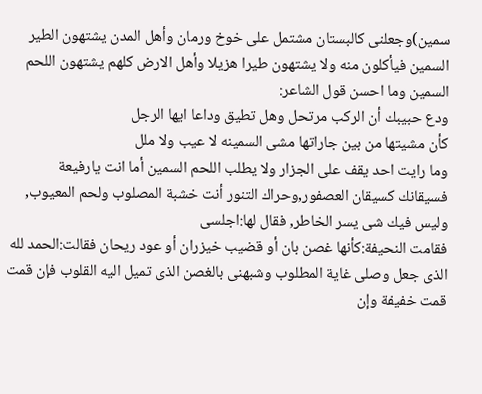سمين)وجعلنى كالبستان مشتمل على خوخ ورمان وأهل المدن يشتهون الطير السمين فيأكلون منه ولا يشتهون طيرا هزيلا وأهل الارض كلهم يشتهون اللحم السمين وما احسن قول الشاعر:
ودع حبيبك أن الركب مرتحل وهل تطيق وداعا ايها الرجل
كأن مشيتها من بين جاراتها مشى السمينه لا عيب ولا ملل
وما رايت احد يقف على الجزار ولا يطلب اللحم السمين أما انت يارفيعة فسيقانك كسيقان العصفور,وحراك التنور أنت خشبة المصلوب ولحم المعيوب, وليس فيك شى يسر الخاطر, فقال لها:اجلسى
فقامت النحيفة:كأنها غصن بان أو قضيب خيزران أو عود ريحان فقالت:الحمد لله الذى جعل وصلى غاية المطلوب وشبهنى بالغصن الذى تميل اليه القلوب فإن قمت قمت خفيفة وإن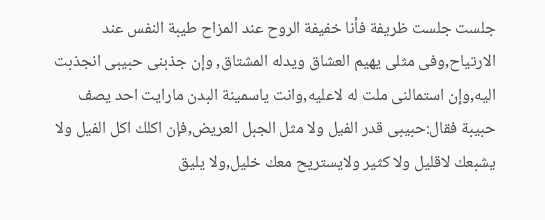جلست جلست ظريفة فأنا خفيفة الروح عند المزاح طيبة النفس عند الارتياح,وفى مثلى يهيم العشاق ويدله المشتاق, وإن جذبنى حبيبى انجذبت اليه,وإن استمالنى ملت له لاعليه,وانت ياسمينة البدن مارايت احد يصف حبيبة فقال:حبيبى قدر الفيل ولا مثل الجبل العريض,فإن اكلك اكل الفيل ولا يشبعك لاقليل ولا كثير ولايستريح معك خليل,ولا يليق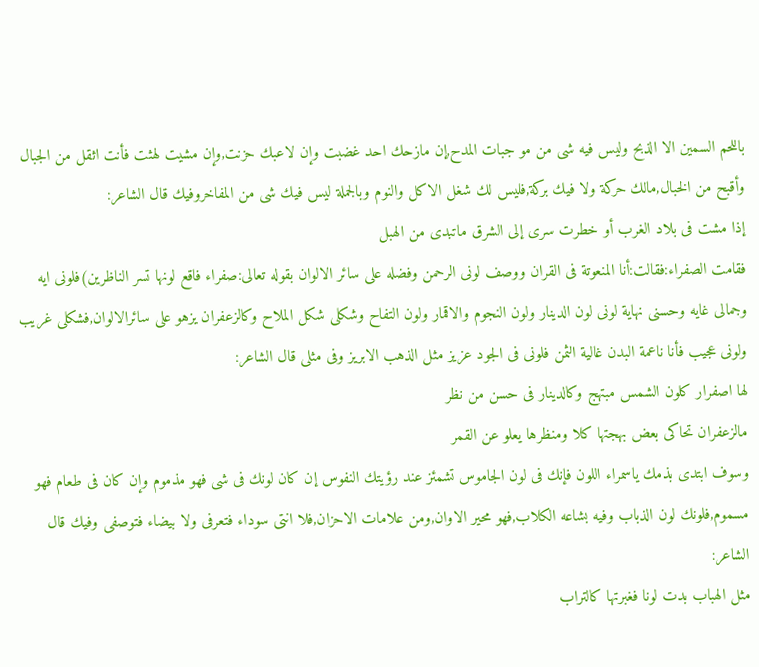باللحم السمين الا الذبح وليس فيه شى من مو جبات المدح,إن مازحك احد غضبت وإن لاعبك حزنت,وإن مشيت لهثت فأنت اثقل من الجبال وأقبح من الخبال,مالك حركة ولا فيك بركة,فليس لك شغل الاكل والنوم وبالجملة ليس فيك شى من المفاخروفيك قال الشاعر:
إذا مشت فى بلاد الغرب أو خطرت سرى إلى الشرق ماتبدى من الهبل
فقامت الصفراء:فقالت:أنا المنعوتة فى القران ووصف لونى الرحمن وفضله على سائر الالوان بقوله تعالى:صفراء فاقع لونها تسر الناظرين)فلونى ايه وجمالى غايه وحسنى نهاية لونى لون الدينار ولون النجوم والاقمار ولون التفاح وشكلى شكل الملاح وكالزعفران يزهو على سائرالالوان,فشكلى غريب ولونى عجيب فأنا ناعمة البدن غالية الثمن فلونى فى الجود عزيز مثل الذهب الابريز وفى مثلى قال الشاعر:
لها اصفرار كلون الشمس مبتهج وكالدينار فى حسن من نظر
مالزعفران تحاكى بعض بهجتها كلا ومنظرها يعلو عن القمر
وسوف ابتدى بذمك ياسمراء اللون فإنك فى لون الجاموس تشمئز عند رؤيتك النفوس إن كان لونك فى شى فهو مذموم وإن كان فى طعام فهو مسموم,فلونك لون الذباب وفيه بشاعه الكلاب,فهو محير الاوان,ومن علامات الاحزان,فلا انتى سوداء فتعرفى ولا بيضاء فتوصفى وفيك قال الشاعر:
مثل الهباب بدت لونا فغبرتها كالتراب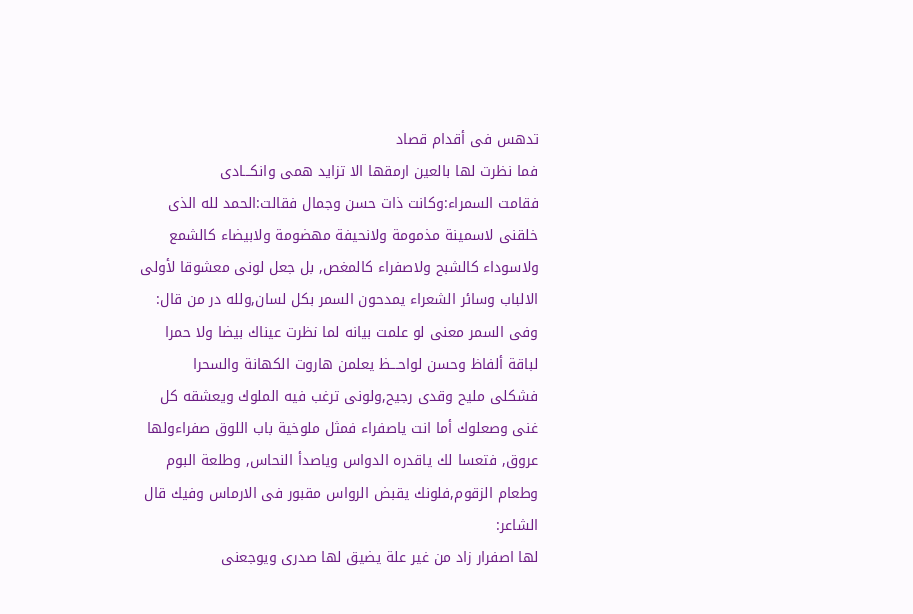تدهس فى أقدام قصاد
فما نظرت لها بالعين ارمقها الا تزايد همى وانكـــادى
فقامت السمراء:وكانت ذات حسن وجمال فقالت:الحمد لله الذى خلقنى لاسمينة مذمومة ولانحيفة مهضومة ولابيضاء كالشمع ولاسوداء كالشبح ولاصفراء كالمغص, بل جعل لونى معشوقا لأولى الالباب وسائر الشعراء يمدحون السمر بكل لسان,ولله در من قال:
وفى السمر معنى لو علمت بيانه لما نظرت عيناك بيضا ولا حمرا
لباقة ألفاظ وحسن لواحـــظ يعلمن هاروت الكهانة والسحرا
فشكلى مليح وقدى رجيح,ولونى ترغب فيه الملوك ويعشقه كل غنى وصعلوك أما انت ياصفراء فمثل ملوخية باب اللوق صفراءولها عروق, فتعسا لك ياقدره الدواس وياصدأ النحاس, وطلعة البوم وطعام الزقوم,فلونك يقبض الرواس مقبور فى الارماس وفيك قال الشاعر:
لها اصفرار زاد من غير علة يضيق لها صدرى ويوجعنى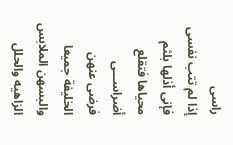راسى
إذا لم تتب نفسى فإنى أذلها بلثم محياها فتقلع أضراســـى
فرضى عنهن الخليفة جميعا والبسهن الملابس الزاهيه والحلل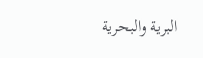البرية والبحرية